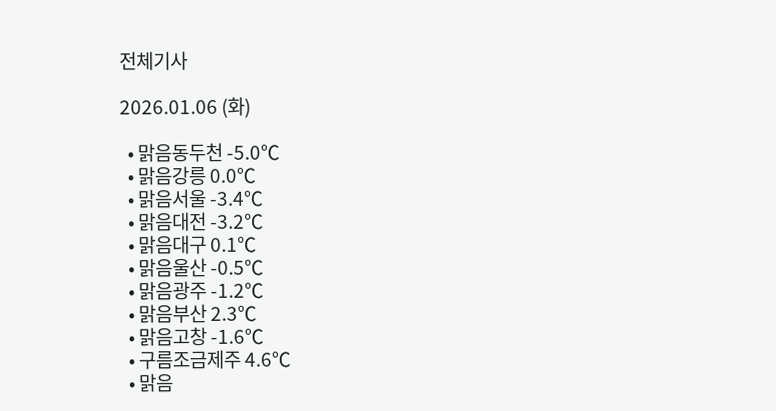전체기사

2026.01.06 (화)

  • 맑음동두천 -5.0℃
  • 맑음강릉 0.0℃
  • 맑음서울 -3.4℃
  • 맑음대전 -3.2℃
  • 맑음대구 0.1℃
  • 맑음울산 -0.5℃
  • 맑음광주 -1.2℃
  • 맑음부산 2.3℃
  • 맑음고창 -1.6℃
  • 구름조금제주 4.6℃
  • 맑음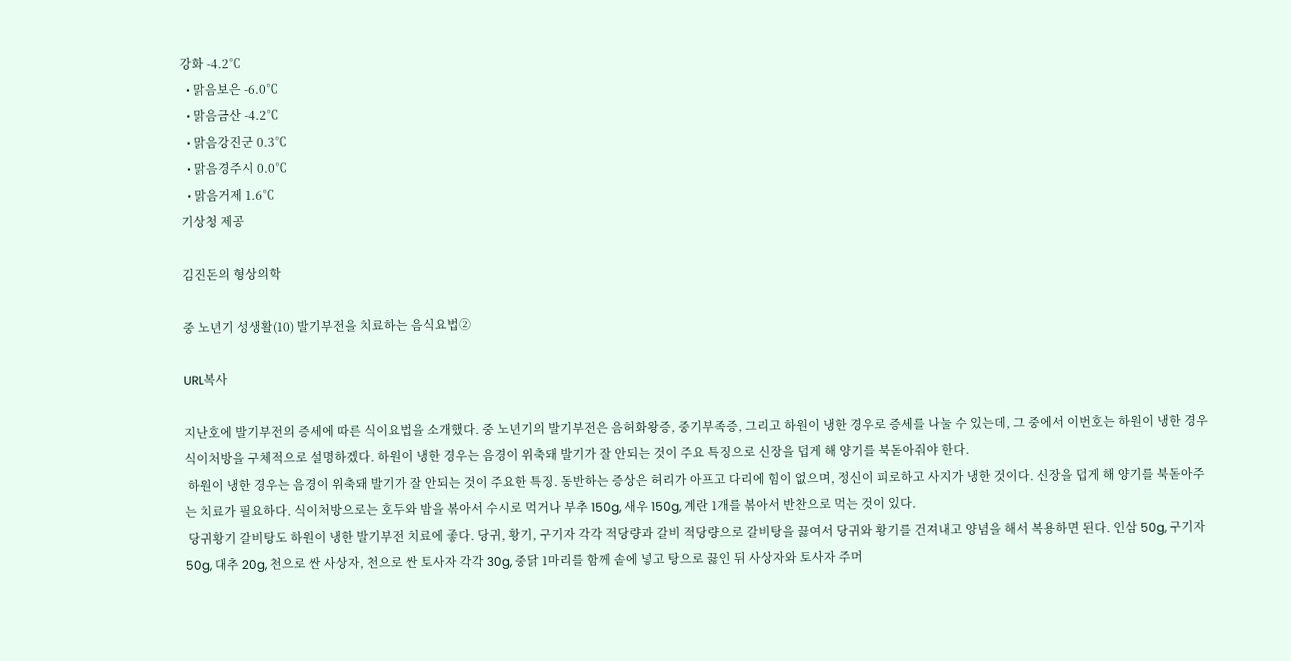강화 -4.2℃
  • 맑음보은 -6.0℃
  • 맑음금산 -4.2℃
  • 맑음강진군 0.3℃
  • 맑음경주시 0.0℃
  • 맑음거제 1.6℃
기상청 제공

김진돈의 형상의학

중 노년기 성생활(10) 발기부전을 치료하는 음식요법②

URL복사

지난호에 발기부전의 증세에 따른 식이요법을 소개했다. 중 노년기의 발기부전은 음허화왕증, 중기부족증, 그리고 하원이 냉한 경우로 증세를 나눌 수 있는데, 그 중에서 이번호는 하원이 냉한 경우 식이처방을 구체적으로 설명하겠다. 하원이 냉한 경우는 음경이 위축돼 발기가 잘 안되는 것이 주요 특징으로 신장을 덥게 해 양기를 북돋아줘야 한다.
 하원이 냉한 경우는 음경이 위축돼 발기가 잘 안되는 것이 주요한 특징. 동반하는 증상은 허리가 아프고 다리에 힘이 없으며, 정신이 피로하고 사지가 냉한 것이다. 신장을 덥게 해 양기를 북돋아주는 치료가 필요하다. 식이처방으로는 호두와 밤을 볶아서 수시로 먹거나 부추 150g, 새우 150g, 계란 1개를 볶아서 반찬으로 먹는 것이 있다.
 당귀황기 갈비탕도 하원이 냉한 발기부전 치료에 좋다. 당귀, 황기, 구기자 각각 적당량과 갈비 적당량으로 갈비탕을 끓여서 당귀와 황기를 건져내고 양념을 해서 복용하면 된다. 인삼 50g, 구기자 50g, 대추 20g, 천으로 싼 사상자, 천으로 싼 토사자 각각 30g, 중닭 1마리를 함께 솥에 넣고 탕으로 끓인 뒤 사상자와 토사자 주머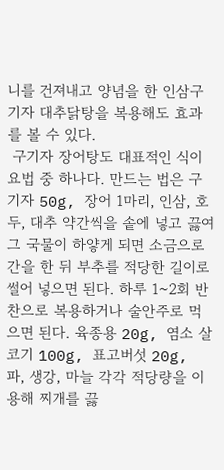니를 건져내고 양념을 한 인삼구기자 대추닭탕을 복용해도 효과를 볼 수 있다.
 구기자 장어탕도 대표적인 식이요법 중 하나다. 만드는 법은 구기자 50g, 장어 1마리, 인삼, 호두, 대추 약간씩을 솥에 넣고 끓여 그 국물이 하얗게 되면 소금으로 간을 한 뒤 부추를 적당한 길이로 썰어 넣으면 된다. 하루 1~2회 반찬으로 복용하거나 술안주로 먹으면 된다. 육종용 20g, 염소 살코기 100g, 표고버섯 20g, 파, 생강, 마늘 각각 적당량을 이용해 찌개를 끓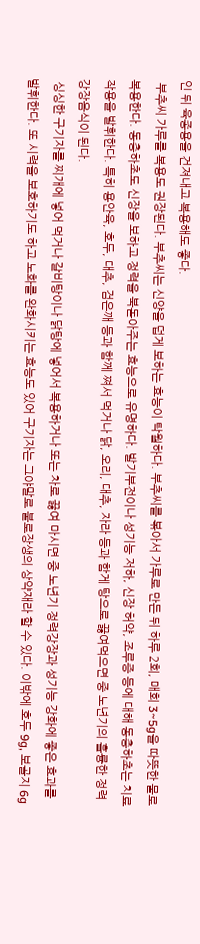인 뒤 육종용을 건져내고 복용해도 좋다.
 부추씨 가루를 복용도 권장된다. 부추씨는 신양을 덥게 보하는 효능이 탁월하다. 부추씨를 볶아서 가루로 만든 뒤 하루 2회, 매회 3~5g을 따뜻한 물로 복용한다. 동충하초도 신장을 보하고 정력을 북돋아주는 효능으로 유명하다. 발기부전이나 성기능 저하, 신장 허약, 조루증 등에 대해 동충하초는 치료 작용을 발휘한다. 특히 용안육, 호두, 대추, 검은깨 등과 함께 쪄서 먹거나 닭, 오리, 대추, 자라 등과 함게 탕으로 끓여먹으면 중 노년기의 훌륭한 정력 강장음식이 된다.
 싱싱한 구기자를 찌개에 넣어 먹거나 갈비탕이나 닭탕에 넣어서 복용하거나 또는 차로 끓여 마시면 중 노년기 정력강장과 성기능 강화에 좋은 효과를 발휘한다. 또 시력을 보호하기도 하고 노화를 완화시키는 효능도 있어 구기자는 그야말로 불로장생의 상약재라 할 수 있다. 이밖에 호두 9g, 보골지 6g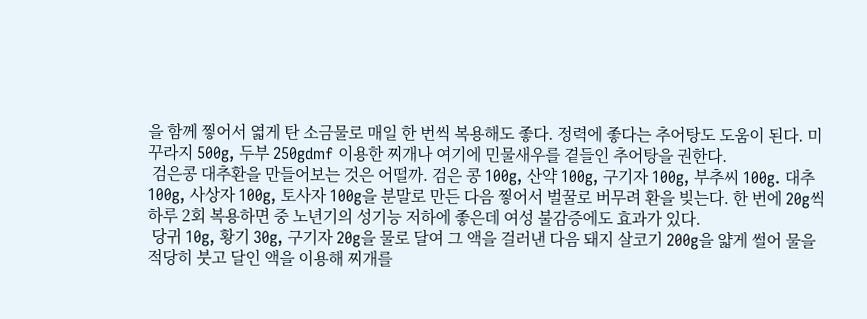을 함께 찧어서 엷게 탄 소금물로 매일 한 번씩 복용해도 좋다. 정력에 좋다는 추어탕도 도움이 된다. 미꾸라지 500g, 두부 250gdmf 이용한 찌개나 여기에 민물새우를 곁들인 추어탕을 권한다.
 검은콩 대추환을 만들어보는 것은 어떨까. 검은 콩 100g, 산약 100g, 구기자 100g, 부추씨 100g. 대추 100g, 사상자 100g, 토사자 100g을 분말로 만든 다음 찧어서 벌꿀로 버무려 환을 빚는다. 한 번에 20g씩 하루 2회 복용하면 중 노년기의 성기능 저하에 좋은데 여성 불감증에도 효과가 있다.
 당귀 10g, 황기 30g, 구기자 20g을 물로 달여 그 액을 걸러낸 다음 돼지 살코기 200g을 얇게 썰어 물을 적당히 붓고 달인 액을 이용해 찌개를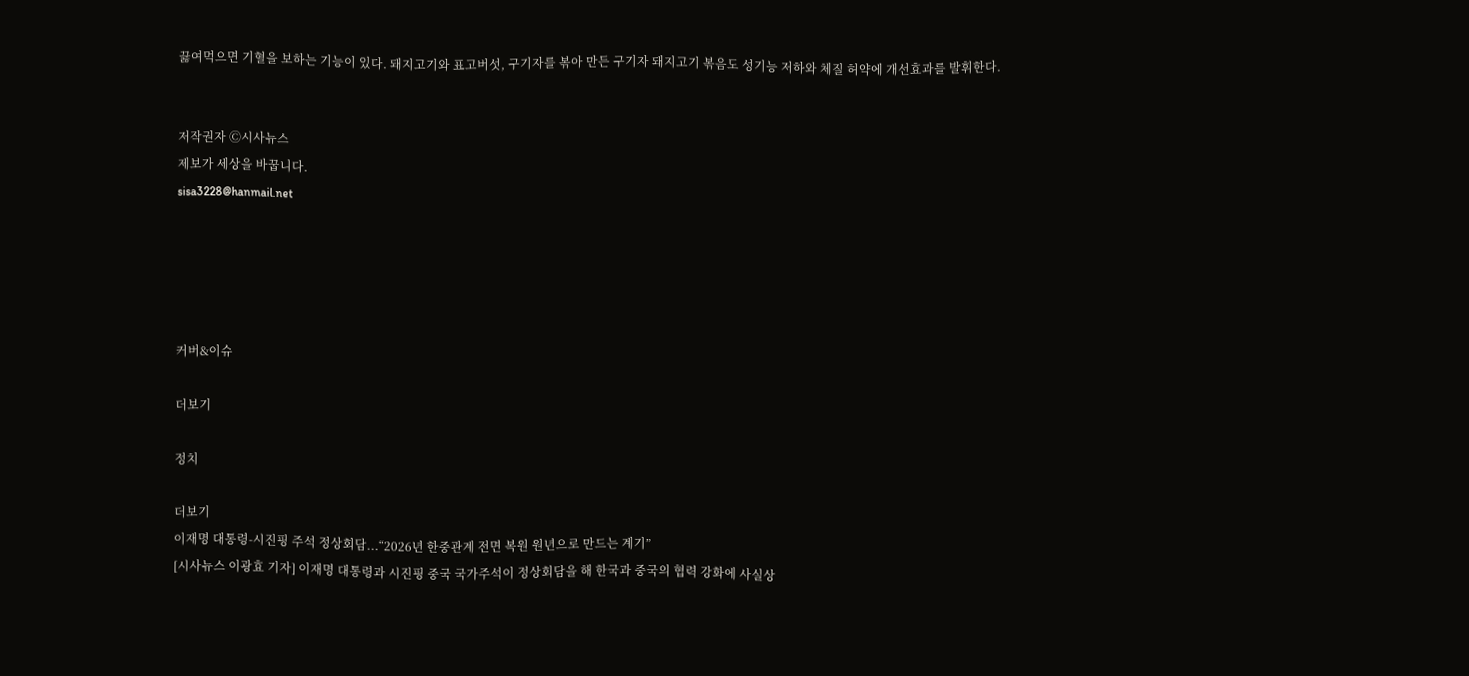끓여먹으면 기혈을 보하는 기능이 있다. 돼지고기와 표고버섯, 구기자를 볶아 만든 구기자 돼지고기 볶음도 성기능 저하와 체질 허약에 개선효과를 발휘한다.


저작권자 Ⓒ시사뉴스
제보가 세상을 바꿉니다.
sisa3228@hanmail.net





커버&이슈

더보기

정치

더보기
이재명 대통령-시진핑 주석 정상회담...“2026년 한중관계 전면 복원 원년으로 만드는 계기”
[시사뉴스 이광효 기자] 이재명 대통령과 시진핑 중국 국가주석이 정상회담을 해 한국과 중국의 협력 강화에 사실상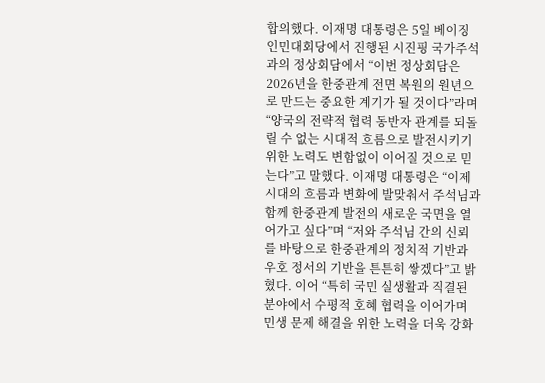합의했다. 이재명 대통령은 5일 베이징 인민대회당에서 진행된 시진핑 국가주석과의 정상회담에서 “이번 정상회담은 2026년을 한중관계 전면 복원의 원년으로 만드는 중요한 계기가 될 것이다”라며 “양국의 전략적 협력 동반자 관계를 되돌릴 수 없는 시대적 흐름으로 발전시키기 위한 노력도 변함없이 이어질 것으로 믿는다”고 말했다. 이재명 대통령은 “이제 시대의 흐름과 변화에 발맞춰서 주석님과 함께 한중관계 발전의 새로운 국면을 열어가고 싶다”며 “저와 주석님 간의 신뢰를 바탕으로 한중관계의 정치적 기반과 우호 정서의 기반을 튼튼히 쌓겠다”고 밝혔다. 이어 “특히 국민 실생활과 직결된 분야에서 수평적 호혜 협력을 이어가며 민생 문제 해결을 위한 노력을 더욱 강화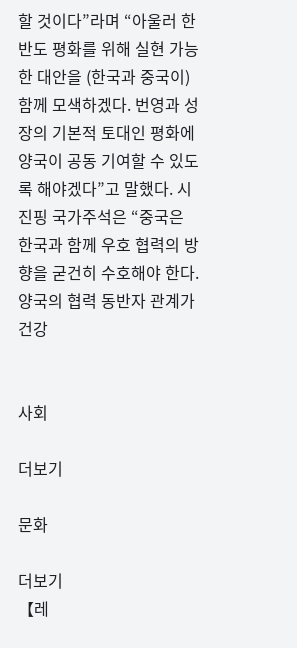할 것이다”라며 “아울러 한반도 평화를 위해 실현 가능한 대안을 (한국과 중국이) 함께 모색하겠다. 번영과 성장의 기본적 토대인 평화에 양국이 공동 기여할 수 있도록 해야겠다”고 말했다. 시진핑 국가주석은 “중국은 한국과 함께 우호 협력의 방향을 굳건히 수호해야 한다. 양국의 협력 동반자 관계가 건강


사회

더보기

문화

더보기
【레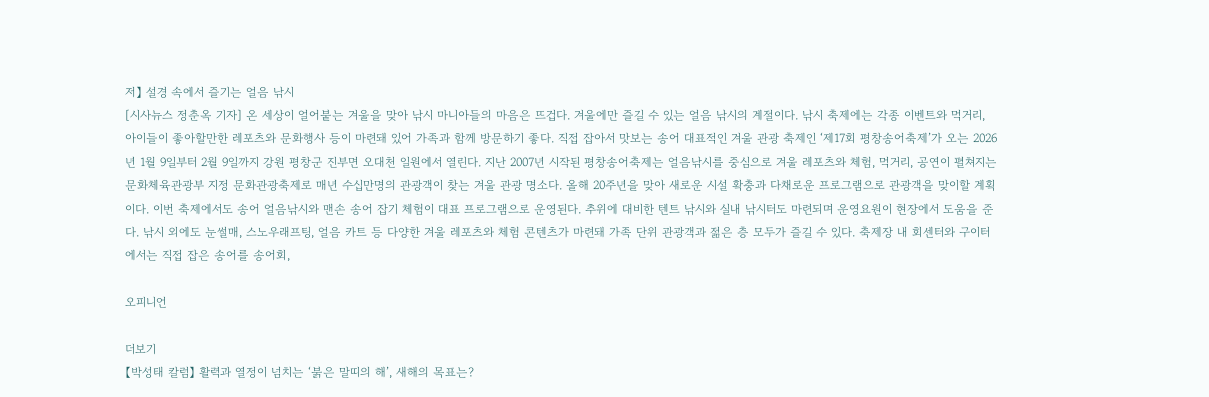저】 설경 속에서 즐기는 얼음 낚시
[시사뉴스 정춘옥 기자] 온 세상이 얼어붙는 겨울을 맞아 낚시 마니아들의 마음은 뜨겁다. 겨울에만 즐길 수 있는 얼음 낚시의 계절이다. 낚시 축제에는 각종 이벤트와 먹거리, 아이들이 좋아할만한 레포츠와 문화행사 등이 마련돼 있어 가족과 함께 방문하기 좋다. 직접 잡아서 맛보는 송어 대표적인 겨울 관광 축제인 ‘제17회 평창송어축제’가 오는 2026년 1월 9일부터 2월 9일까지 강원 평창군 진부면 오대천 일원에서 열린다. 지난 2007년 시작된 평창송어축제는 얼음낚시를 중심으로 겨울 레포츠와 체험, 먹거리, 공연이 펼쳐지는 문화체육관광부 지정 문화관광축제로 매년 수십만명의 관광객이 찾는 겨울 관광 명소다. 올해 20주년을 맞아 새로운 시설 확충과 다채로운 프로그램으로 관광객을 맞이할 계획이다. 이번 축제에서도 송어 얼음낚시와 맨손 송어 잡기 체험이 대표 프로그램으로 운영된다. 추위에 대비한 텐트 낚시와 실내 낚시터도 마련되며 운영요원이 현장에서 도움을 준다. 낚시 외에도 눈썰매, 스노우래프팅, 얼음 카트 등 다양한 겨울 레포츠와 체험 콘텐츠가 마련돼 가족 단위 관광객과 젊은 층 모두가 즐길 수 있다. 축제장 내 회센터와 구이터에서는 직접 잡은 송어를 송어회,

오피니언

더보기
【박성태 칼럼】 활력과 열정이 넘치는 ‘붉은 말띠의 해’, 새해의 목표는?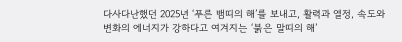다사다난했던 2025년 ‘푸른 뱀띠의 해’를 보내고, 활력과 열정, 속도와 변화의 에너지가 강하다고 여겨지는 ‘붉은 말띠의 해’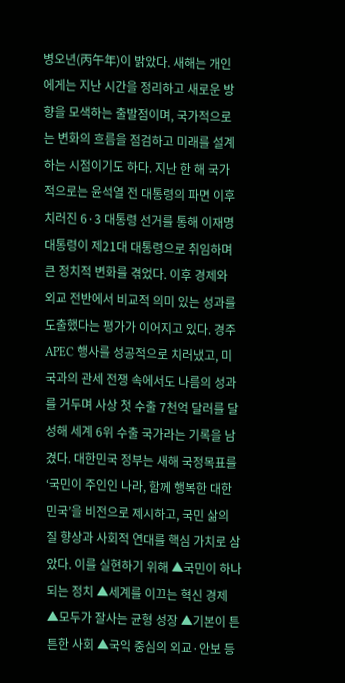병오년(丙午年)이 밝았다. 새해는 개인에게는 지난 시간을 정리하고 새로운 방향을 모색하는 출발점이며, 국가적으로는 변화의 흐름을 점검하고 미래를 설계하는 시점이기도 하다. 지난 한 해 국가적으로는 윤석열 전 대통령의 파면 이후 치러진 6·3 대통령 선거를 통해 이재명 대통령이 제21대 대통령으로 취임하며 큰 정치적 변화를 겪었다. 이후 경제와 외교 전반에서 비교적 의미 있는 성과를 도출했다는 평가가 이어지고 있다. 경주 APEC 행사를 성공적으로 치러냈고, 미국과의 관세 전쟁 속에서도 나름의 성과를 거두며 사상 첫 수출 7천억 달러를 달성해 세계 6위 수출 국가라는 기록을 남겼다. 대한민국 정부는 새해 국정목표를 ‘국민이 주인인 나라, 함께 행복한 대한민국’을 비전으로 제시하고, 국민 삶의 질 향상과 사회적 연대를 핵심 가치로 삼았다. 이를 실현하기 위해 ▲국민이 하나 되는 정치 ▲세계를 이끄는 혁신 경제 ▲모두가 잘사는 균형 성장 ▲기본이 튼튼한 사회 ▲국익 중심의 외교·안보 등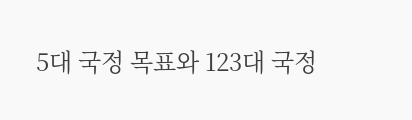5대 국정 목표와 123대 국정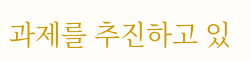과제를 추진하고 있